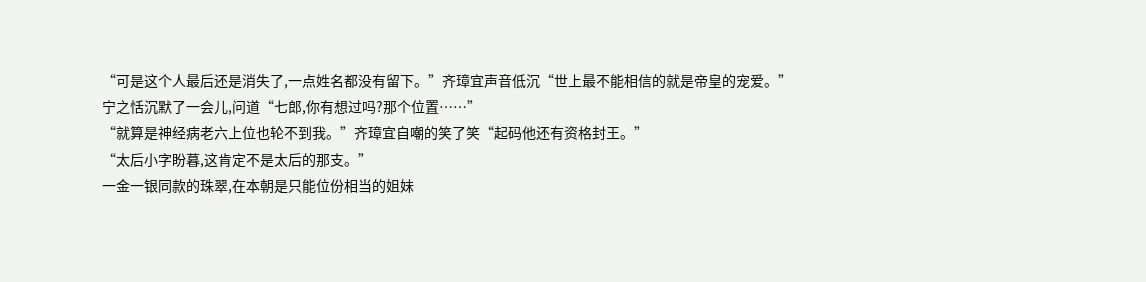“可是这个人最后还是消失了,一点姓名都没有留下。”齐璋宜声音低沉“世上最不能相信的就是帝皇的宠爱。”
宁之恬沉默了一会儿,问道“七郎,你有想过吗?那个位置……”
“就算是神经病老六上位也轮不到我。”齐璋宜自嘲的笑了笑“起码他还有资格封王。”
“太后小字盼暮,这肯定不是太后的那支。”
一金一银同款的珠翠,在本朝是只能位份相当的姐妹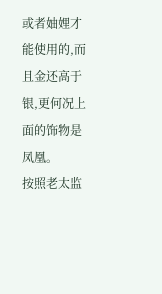或者妯娌才能使用的,而且金还高于银,更何况上面的饰物是凤凰。
按照老太监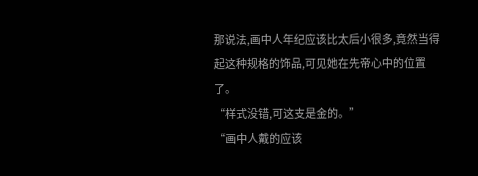那说法,画中人年纪应该比太后小很多,竟然当得起这种规格的饰品,可见她在先帝心中的位置了。
“样式没错,可这支是金的。”
“画中人戴的应该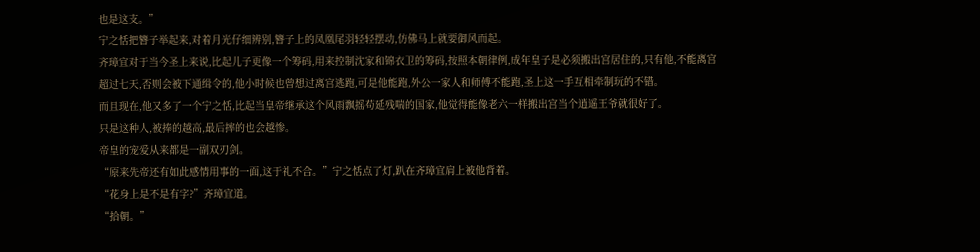也是这支。”
宁之恬把簪子举起来,对着月光仔细辨别,簪子上的凤凰尾羽轻轻摆动,仿佛马上就要御风而起。
齐璋宜对于当今圣上来说,比起儿子更像一个筹码,用来控制沈家和锦衣卫的筹码,按照本朝律例,成年皇子是必须搬出宫居住的,只有他,不能离宫超过七天,否则会被下通缉令的,他小时候也曾想过离宫逃跑,可是他能跑,外公一家人和师傅不能跑,圣上这一手互相牵制玩的不错。
而且现在,他又多了一个宁之恬,比起当皇帝继承这个风雨飘摇苟延残喘的国家,他觉得能像老六一样搬出宫当个逍遥王爷就很好了。
只是这种人,被捧的越高,最后摔的也会越惨。
帝皇的宠爱从来都是一副双刃剑。
“原来先帝还有如此感情用事的一面,这于礼不合。”宁之恬点了灯,趴在齐璋宜肩上被他背着。
“花身上是不是有字?”齐璋宜道。
“拾朝。”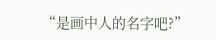“是画中人的名字吧?”